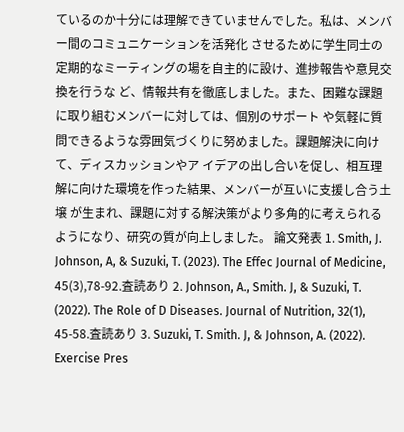ているのか十分には理解できていませんでした。私は、メンバー間のコミュニケーションを活発化 させるために学生同士の定期的なミーティングの場を自主的に設け、進捗報告や意見交換を行うな ど、情報共有を徹底しました。また、困難な課題に取り組むメンバーに対しては、個別のサポート や気軽に質問できるような雰囲気づくりに努めました。課題解決に向けて、ディスカッションやア イデアの出し合いを促し、相互理解に向けた環境を作った結果、メンバーが互いに支援し合う土壌 が生まれ、課題に対する解決策がより多角的に考えられるようになり、研究の質が向上しました。 論文発表 1. Smith, J. Johnson, A, & Suzuki, T. (2023). The Effec Journal of Medicine, 45(3),78-92.査読あり 2. Johnson, A., Smith. J, & Suzuki, T. (2022). The Role of D Diseases. Journal of Nutrition, 32(1), 45-58.査読あり 3. Suzuki, T. Smith. J, & Johnson, A. (2022). Exercise Pres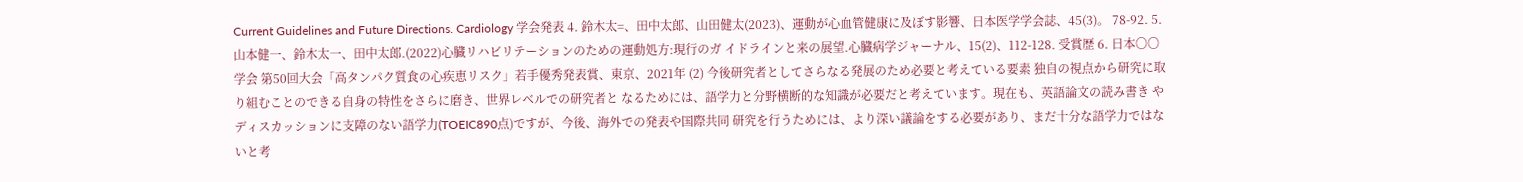Current Guidelines and Future Directions. Cardiology 学会発表 4. 鈴木太=、田中太郎、山田健太(2023)、運動が心血管健康に及ぼす影響、日本医学学会誌、45(3)。 78-92. 5. 山本健一、鈴木太一、田中太郎.(2022)心臓リハビリテーションのための運動処方:現行のガ イドラインと来の展望.心臓病学ジャーナル、15(2)、112-128. 受賞歴 6. 日本〇〇学会 第50回大会「高タンパク質食の心疾恵リスク」若手優秀発表賞、東京、2021年 (2) 今後研究者としてさらなる発展のため必要と考えている要素 独自の視点から研究に取り組むことのできる自身の特性をさらに磨き、世界レベルでの研究者と なるためには、語学力と分野横断的な知識が必要だと考えています。現在も、英語論文の読み書き やディスカッションに支障のない語学力(TOEIC890点)ですが、今後、海外での発表や国際共同 研究を行うためには、より深い議論をする必要があり、まだ十分な語学力ではないと考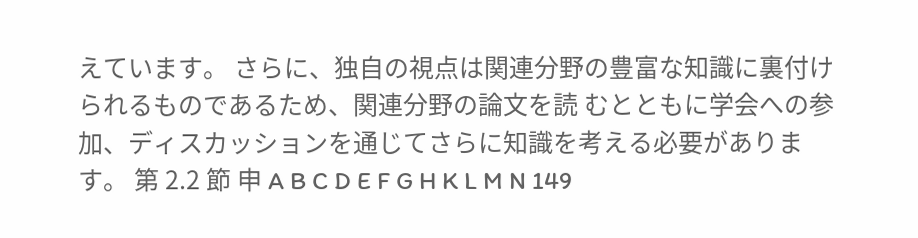えています。 さらに、独自の視点は関連分野の豊富な知識に裏付けられるものであるため、関連分野の論文を読 むとともに学会への参加、ディスカッションを通じてさらに知識を考える必要があります。 第 2.2 節 申 A B C D E F G H K L M N 149